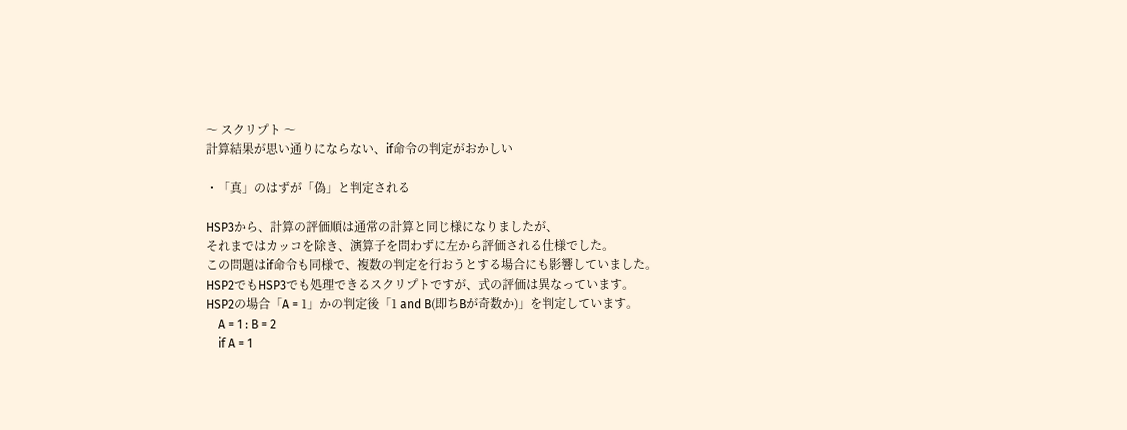〜 スクリプト 〜
計算結果が思い通りにならない、if命令の判定がおかしい

・「真」のはずが「偽」と判定される

HSP3から、計算の評価順は通常の計算と同じ様になりましたが、
それまではカッコを除き、演算子を問わずに左から評価される仕様でした。
この問題はif命令も同様で、複数の判定を行おうとする場合にも影響していました。
HSP2でもHSP3でも処理できるスクリプトですが、式の評価は異なっています。
HSP2の場合「A = 1」かの判定後「1 and B(即ちBが奇数か)」を判定しています。
    A = 1 : B = 2
    if A = 1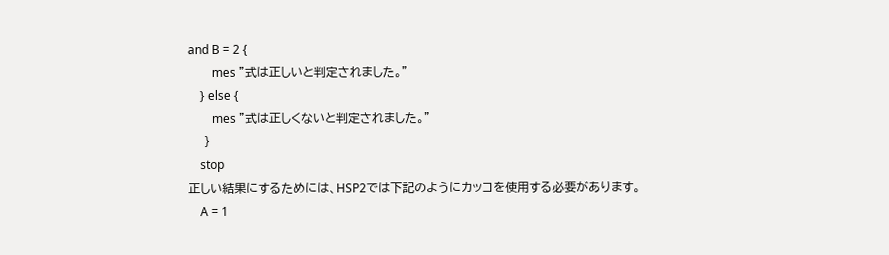and B = 2 {
        mes "式は正しいと判定されました。"
    } else {
        mes "式は正しくないと判定されました。"
    }
    stop
正しい結果にするためには、HSP2では下記のようにカッコを使用する必要があります。
    A = 1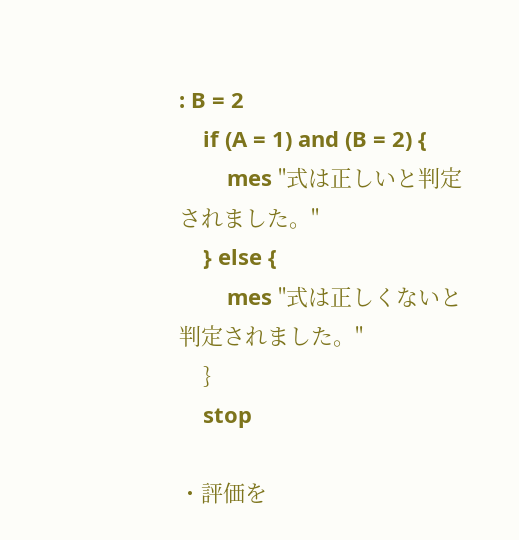: B = 2
    if (A = 1) and (B = 2) {
        mes "式は正しいと判定されました。"
    } else {
        mes "式は正しくないと判定されました。"
    }
    stop

・評価を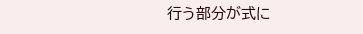行う部分が式に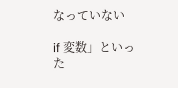なっていない

if 変数」といった